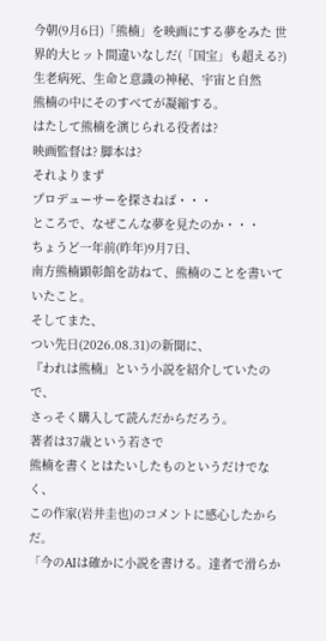今朝(9月6日)「熊楠」を映画にする夢をみた 世界的大ヒット間違いなしだ(「国宝」も超える?)
生老病死、生命と意識の神秘、宇宙と自然
熊楠の中にそのすべてが凝縮する。
はたして熊楠を演じられる役者は?
映画監督は? 脚本は?
それよりまず
プロデューサーを探さねば・・・
ところで、なぜこんな夢を見たのか・・・
ちょうど一年前(昨年)9月7日、
南方熊楠顕彰館を訪ねて、熊楠のことを書いていたこと。
そしてまた、
つい先日(2026.08.31)の新聞に、
『われは熊楠』という小説を紹介していたので、
さっそく購入して読んだからだろう。
著者は37歳という若さで
熊楠を書くとはたいしたものというだけでなく、
この作家(岩井圭也)のコメントに感心したからだ。
「今のAIは確かに小説を書ける。達者で滑らか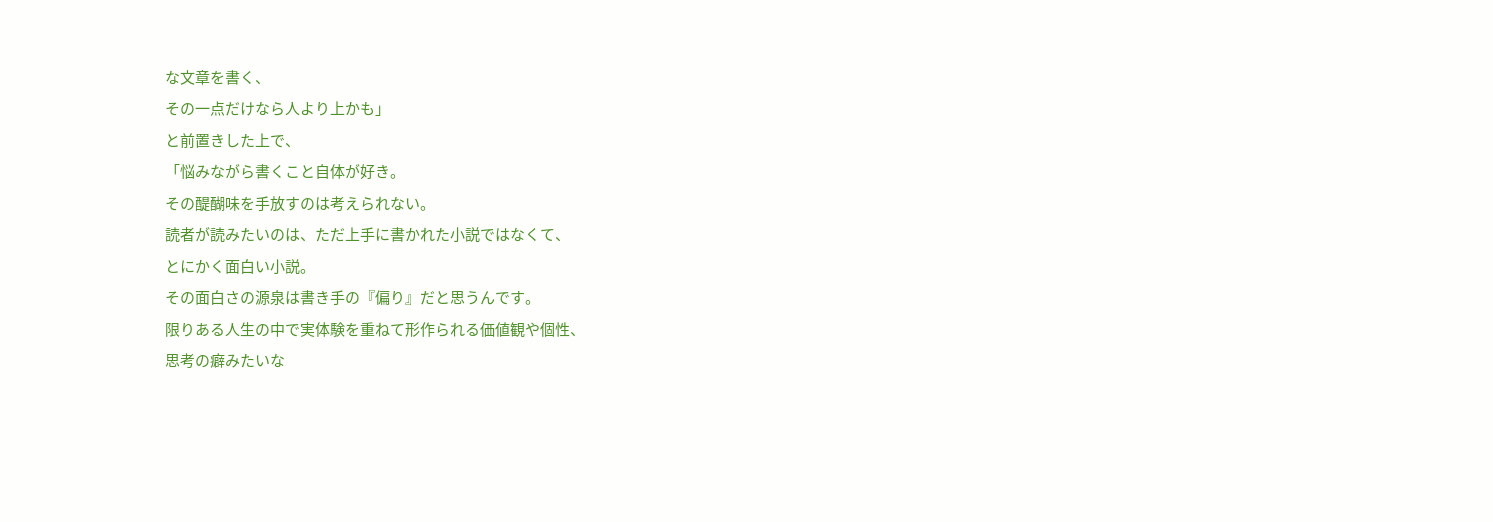な文章を書く、
その一点だけなら人より上かも」
と前置きした上で、
「悩みながら書くこと自体が好き。
その醍醐味を手放すのは考えられない。
読者が読みたいのは、ただ上手に書かれた小説ではなくて、
とにかく面白い小説。
その面白さの源泉は書き手の『偏り』だと思うんです。
限りある人生の中で実体験を重ねて形作られる価値観や個性、
思考の癖みたいな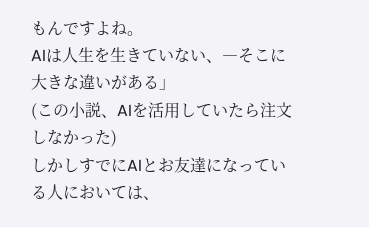もんですよね。
AIは人生を生きていない、―そこに大きな違いがある」
(この小説、AIを活用していたら注文しなかった)
しかしすでにAIとお友達になっている人においては、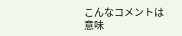こんなコメントは意味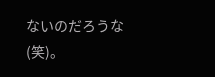ないのだろうな(笑)。